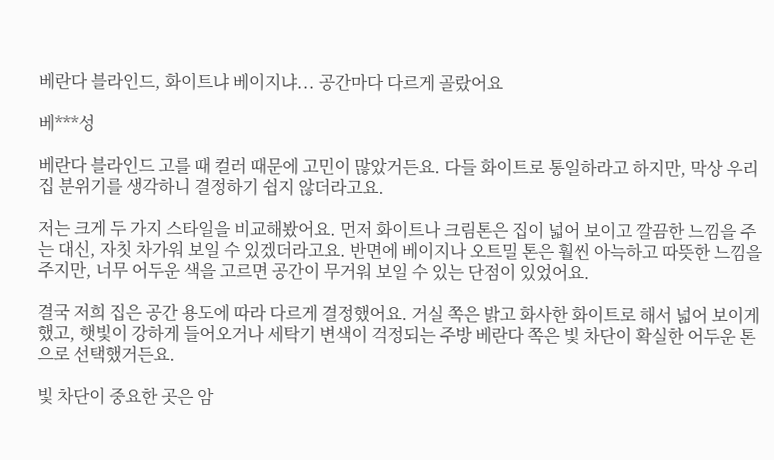베란다 블라인드, 화이트냐 베이지냐... 공간마다 다르게 골랐어요

베***성

베란다 블라인드 고를 때 컬러 때문에 고민이 많았거든요. 다들 화이트로 통일하라고 하지만, 막상 우리 집 분위기를 생각하니 결정하기 쉽지 않더라고요.

저는 크게 두 가지 스타일을 비교해봤어요. 먼저 화이트나 크림톤은 집이 넓어 보이고 깔끔한 느낌을 주는 대신, 자칫 차가워 보일 수 있겠더라고요. 반면에 베이지나 오트밀 톤은 훨씬 아늑하고 따뜻한 느낌을 주지만, 너무 어두운 색을 고르면 공간이 무거워 보일 수 있는 단점이 있었어요.

결국 저희 집은 공간 용도에 따라 다르게 결정했어요. 거실 쪽은 밝고 화사한 화이트로 해서 넓어 보이게 했고, 햇빛이 강하게 들어오거나 세탁기 변색이 걱정되는 주방 베란다 쪽은 빛 차단이 확실한 어두운 톤으로 선택했거든요.

빛 차단이 중요한 곳은 암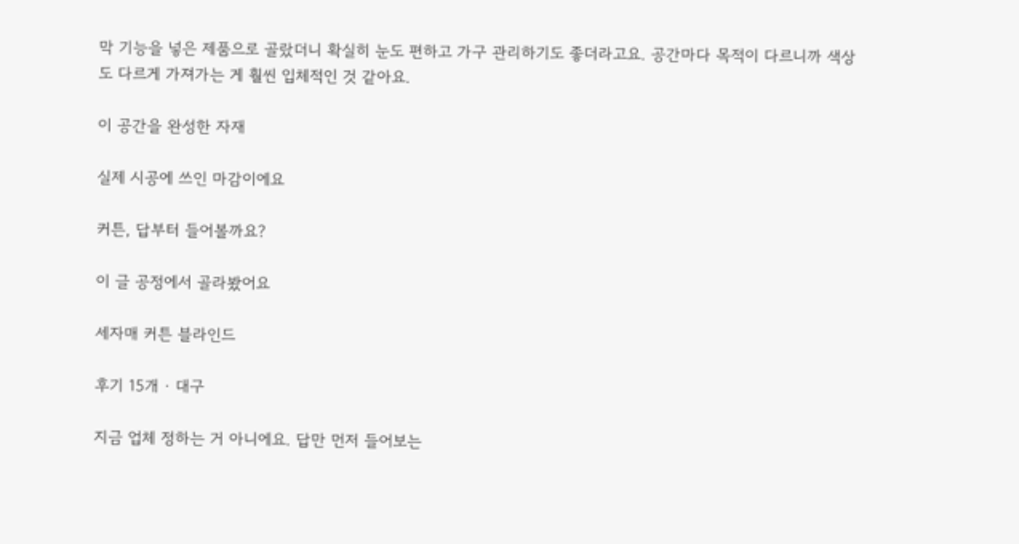막 기능을 넣은 제품으로 골랐더니 확실히 눈도 편하고 가구 관리하기도 좋더라고요. 공간마다 목적이 다르니까 색상도 다르게 가져가는 게 훨씬 입체적인 것 같아요.

이 공간을 완성한 자재

실제 시공에 쓰인 마감이에요

커튼, 답부터 들어볼까요?

이 글 공정에서 골라봤어요

세자매 커튼 블라인드

후기 15개 · 대구

지금 업체 정하는 거 아니에요. 답만 먼저 들어보는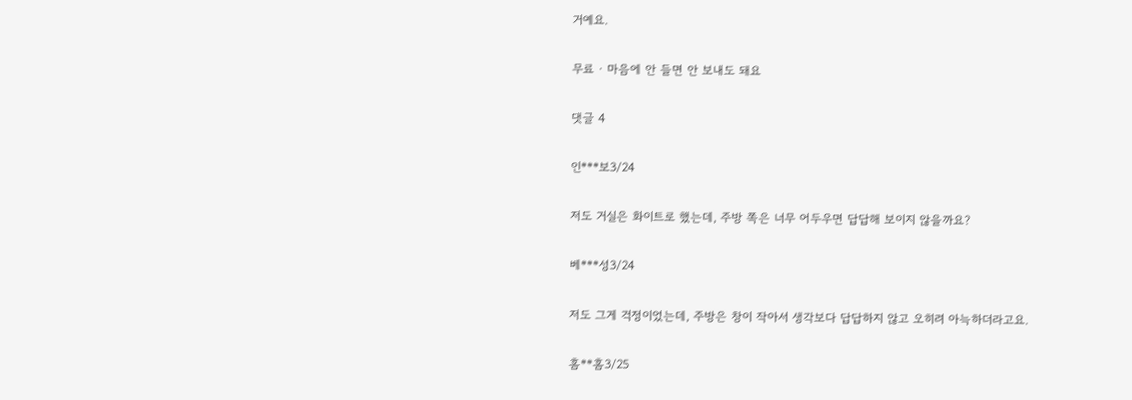거예요.

무료 · 마음에 안 들면 안 보내도 돼요

댓글 4

인***보3/24

저도 거실은 화이트로 했는데, 주방 쪽은 너무 어두우면 답답해 보이지 않을까요?

베***성3/24

저도 그게 걱정이었는데, 주방은 창이 작아서 생각보다 답답하지 않고 오히려 아늑하더라고요.

홈**홈3/25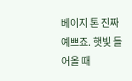베이지 톤 진짜 예쁘죠. 햇빛 들어올 때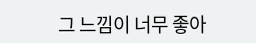그 느낌이 너무 좋아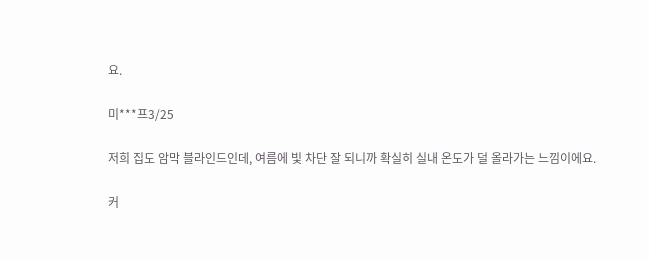요.

미***프3/25

저희 집도 암막 블라인드인데, 여름에 빛 차단 잘 되니까 확실히 실내 온도가 덜 올라가는 느낌이에요.

커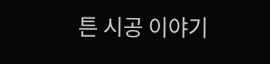튼 시공 이야기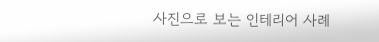사진으로 보는 인테리어 사례